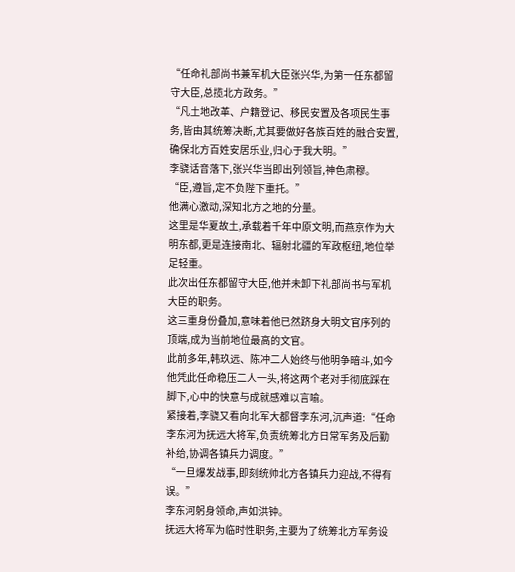“任命礼部尚书兼军机大臣张兴华,为第一任东都留守大臣,总揽北方政务。”
“凡土地改革、户籍登记、移民安置及各项民生事务,皆由其统筹决断,尤其要做好各族百姓的融合安置,确保北方百姓安居乐业,归心于我大明。”
李骁话音落下,张兴华当即出列领旨,神色肃穆。
“臣,遵旨,定不负陛下重托。”
他满心激动,深知北方之地的分量。
这里是华夏故土,承载着千年中原文明,而燕京作为大明东都,更是连接南北、辐射北疆的军政枢纽,地位举足轻重。
此次出任东都留守大臣,他并未卸下礼部尚书与军机大臣的职务。
这三重身份叠加,意味着他已然跻身大明文官序列的顶端,成为当前地位最高的文官。
此前多年,韩玖远、陈冲二人始终与他明争暗斗,如今他凭此任命稳压二人一头,将这两个老对手彻底踩在脚下,心中的快意与成就感难以言喻。
紧接着,李骁又看向北军大都督李东河,沉声道:“任命李东河为抚远大将军,负责统筹北方日常军务及后勤补给,协调各镇兵力调度。”
“一旦爆发战事,即刻统帅北方各镇兵力迎战,不得有误。”
李东河躬身领命,声如洪钟。
抚远大将军为临时性职务,主要为了统筹北方军务设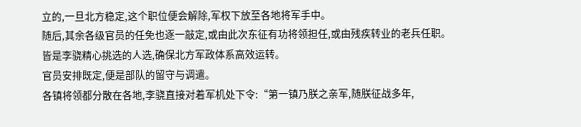立的,一旦北方稳定,这个职位便会解除,军权下放至各地将军手中。
随后,其余各级官员的任免也逐一敲定,或由此次东征有功将领担任,或由残疾转业的老兵任职。
皆是李骁精心挑选的人选,确保北方军政体系高效运转。
官员安排既定,便是部队的留守与调遣。
各镇将领都分散在各地,李骁直接对着军机处下令:“第一镇乃朕之亲军,随朕征战多年,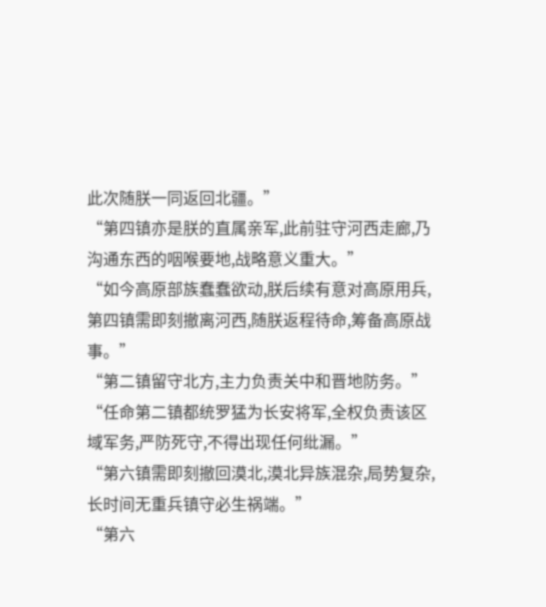此次随朕一同返回北疆。”
“第四镇亦是朕的直属亲军,此前驻守河西走廊,乃沟通东西的咽喉要地,战略意义重大。”
“如今高原部族蠢蠢欲动,朕后续有意对高原用兵,第四镇需即刻撤离河西,随朕返程待命,筹备高原战事。”
“第二镇留守北方,主力负责关中和晋地防务。”
“任命第二镇都统罗猛为长安将军,全权负责该区域军务,严防死守,不得出现任何纰漏。”
“第六镇需即刻撤回漠北,漠北异族混杂,局势复杂,长时间无重兵镇守必生祸端。”
“第六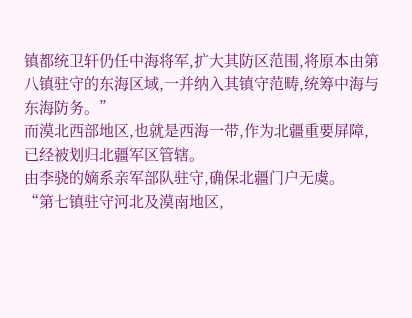镇都统卫轩仍任中海将军,扩大其防区范围,将原本由第八镇驻守的东海区域,一并纳入其镇守范畴,统筹中海与东海防务。”
而漠北西部地区,也就是西海一带,作为北疆重要屏障,已经被划归北疆军区管辖。
由李骁的嫡系亲军部队驻守,确保北疆门户无虞。
“第七镇驻守河北及漠南地区,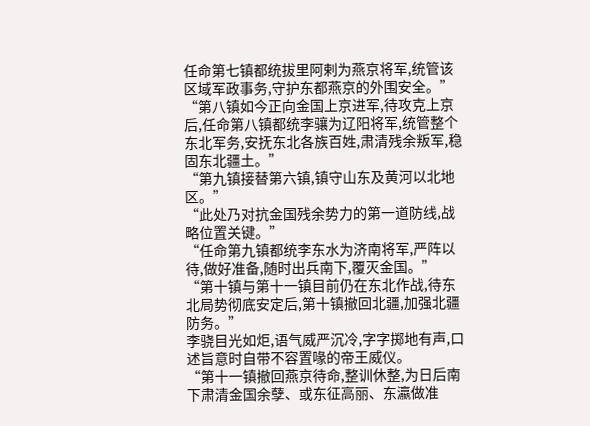任命第七镇都统拔里阿剌为燕京将军,统管该区域军政事务,守护东都燕京的外围安全。”
“第八镇如今正向金国上京进军,待攻克上京后,任命第八镇都统李骧为辽阳将军,统管整个东北军务,安抚东北各族百姓,肃清残余叛军,稳固东北疆土。”
“第九镇接替第六镇,镇守山东及黄河以北地区。”
“此处乃对抗金国残余势力的第一道防线,战略位置关键。”
“任命第九镇都统李东水为济南将军,严阵以待,做好准备,随时出兵南下,覆灭金国。”
“第十镇与第十一镇目前仍在东北作战,待东北局势彻底安定后,第十镇撤回北疆,加强北疆防务。”
李骁目光如炬,语气威严沉冷,字字掷地有声,口述旨意时自带不容置喙的帝王威仪。
“第十一镇撤回燕京待命,整训休整,为日后南下肃清金国余孽、或东征高丽、东瀛做准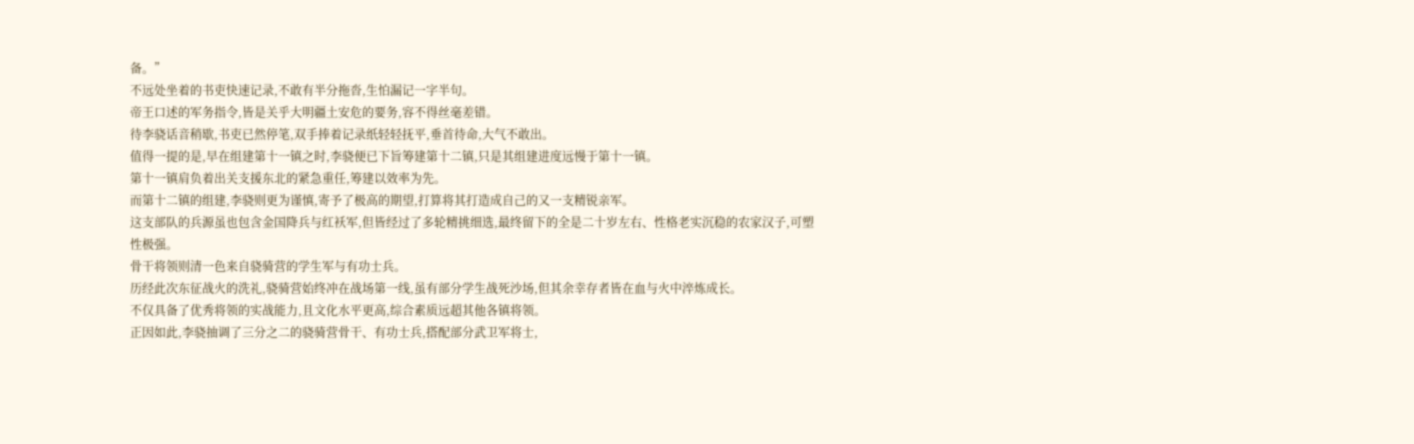备。”
不远处坐着的书吏快速记录,不敢有半分拖沓,生怕漏记一字半句。
帝王口述的军务指令,皆是关乎大明疆土安危的要务,容不得丝毫差错。
待李骁话音稍歇,书吏已然停笔,双手捧着记录纸轻轻抚平,垂首待命,大气不敢出。
值得一提的是,早在组建第十一镇之时,李骁便已下旨筹建第十二镇,只是其组建进度远慢于第十一镇。
第十一镇肩负着出关支援东北的紧急重任,筹建以效率为先。
而第十二镇的组建,李骁则更为谨慎,寄予了极高的期望,打算将其打造成自己的又一支精锐亲军。
这支部队的兵源虽也包含金国降兵与红袄军,但皆经过了多轮精挑细选,最终留下的全是二十岁左右、性格老实沉稳的农家汉子,可塑性极强。
骨干将领则清一色来自骁骑营的学生军与有功士兵。
历经此次东征战火的洗礼,骁骑营始终冲在战场第一线,虽有部分学生战死沙场,但其余幸存者皆在血与火中淬炼成长。
不仅具备了优秀将领的实战能力,且文化水平更高,综合素质远超其他各镇将领。
正因如此,李骁抽调了三分之二的骁骑营骨干、有功士兵,搭配部分武卫军将士,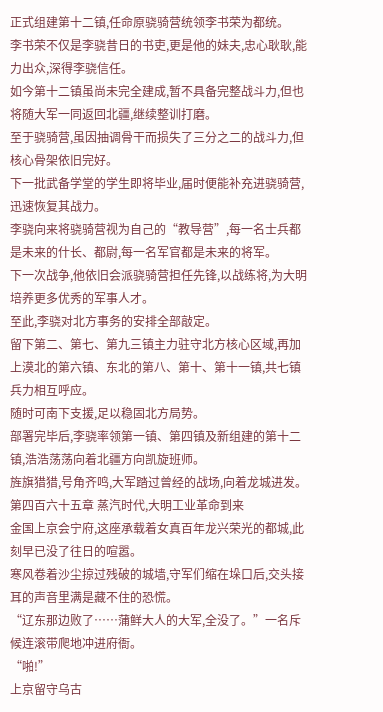正式组建第十二镇,任命原骁骑营统领李书荣为都统。
李书荣不仅是李骁昔日的书吏,更是他的妹夫,忠心耿耿,能力出众,深得李骁信任。
如今第十二镇虽尚未完全建成,暂不具备完整战斗力,但也将随大军一同返回北疆,继续整训打磨。
至于骁骑营,虽因抽调骨干而损失了三分之二的战斗力,但核心骨架依旧完好。
下一批武备学堂的学生即将毕业,届时便能补充进骁骑营,迅速恢复其战力。
李骁向来将骁骑营视为自己的“教导营”,每一名士兵都是未来的什长、都尉,每一名军官都是未来的将军。
下一次战争,他依旧会派骁骑营担任先锋,以战练将,为大明培养更多优秀的军事人才。
至此,李骁对北方事务的安排全部敲定。
留下第二、第七、第九三镇主力驻守北方核心区域,再加上漠北的第六镇、东北的第八、第十、第十一镇,共七镇兵力相互呼应。
随时可南下支援,足以稳固北方局势。
部署完毕后,李骁率领第一镇、第四镇及新组建的第十二镇,浩浩荡荡向着北疆方向凯旋班师。
旌旗猎猎,号角齐鸣,大军踏过曾经的战场,向着龙城进发。
第四百六十五章 蒸汽时代,大明工业革命到来
金国上京会宁府,这座承载着女真百年龙兴荣光的都城,此刻早已没了往日的喧嚣。
寒风卷着沙尘掠过残破的城墙,守军们缩在垛口后,交头接耳的声音里满是藏不住的恐慌。
“辽东那边败了……蒲鲜大人的大军,全没了。”一名斥候连滚带爬地冲进府衙。
“啪!”
上京留守乌古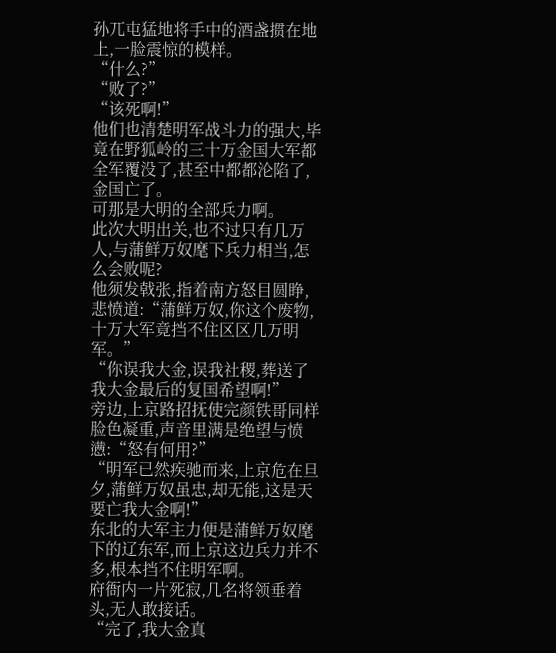孙兀屯猛地将手中的酒盏掼在地上,一脸震惊的模样。
“什么?”
“败了?”
“该死啊!”
他们也清楚明军战斗力的强大,毕竟在野狐岭的三十万金国大军都全军覆没了,甚至中都都沦陷了,金国亡了。
可那是大明的全部兵力啊。
此次大明出关,也不过只有几万人,与蒲鲜万奴麾下兵力相当,怎么会败呢?
他须发戟张,指着南方怒目圆睁,悲愤道:“蒲鲜万奴,你这个废物,十万大军竟挡不住区区几万明军。”
“你误我大金,误我社稷,葬送了我大金最后的复国希望啊!”
旁边,上京路招抚使完颜铁哥同样脸色凝重,声音里满是绝望与愤懑:“怒有何用?”
“明军已然疾驰而来,上京危在旦夕,蒲鲜万奴虽忠,却无能,这是天要亡我大金啊!”
东北的大军主力便是蒲鲜万奴麾下的辽东军,而上京这边兵力并不多,根本挡不住明军啊。
府衙内一片死寂,几名将领垂着头,无人敢接话。
“完了,我大金真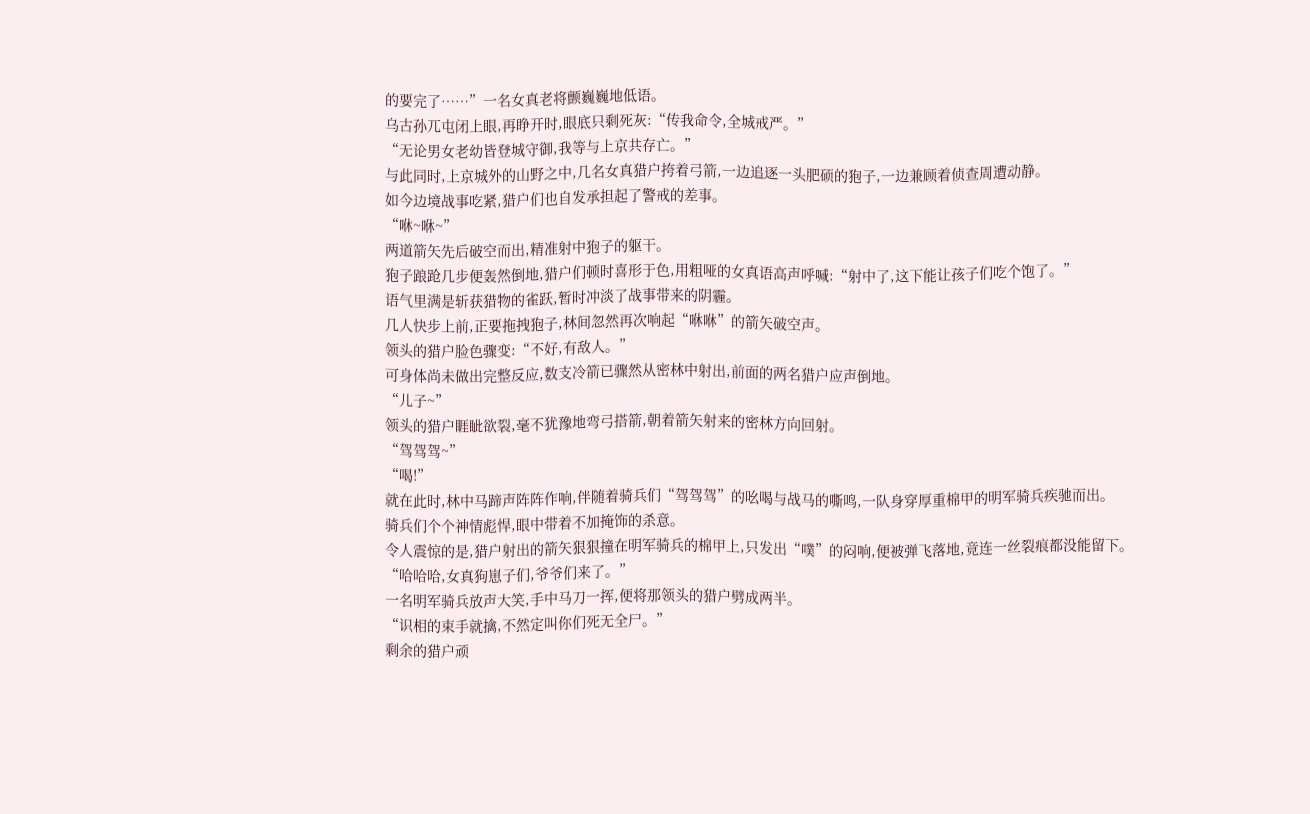的要完了……”一名女真老将颤巍巍地低语。
乌古孙兀屯闭上眼,再睁开时,眼底只剩死灰:“传我命令,全城戒严。”
“无论男女老幼皆登城守御,我等与上京共存亡。”
与此同时,上京城外的山野之中,几名女真猎户挎着弓箭,一边追逐一头肥硕的狍子,一边兼顾着侦查周遭动静。
如今边境战事吃紧,猎户们也自发承担起了警戒的差事。
“咻~咻~”
两道箭矢先后破空而出,精准射中狍子的躯干。
狍子踉跄几步便轰然倒地,猎户们顿时喜形于色,用粗哑的女真语高声呼喊:“射中了,这下能让孩子们吃个饱了。”
语气里满是斩获猎物的雀跃,暂时冲淡了战事带来的阴霾。
几人快步上前,正要拖拽狍子,林间忽然再次响起“咻咻”的箭矢破空声。
领头的猎户脸色骤变:“不好,有敌人。”
可身体尚未做出完整反应,数支冷箭已骤然从密林中射出,前面的两名猎户应声倒地。
“儿子~”
领头的猎户睚眦欲裂,毫不犹豫地弯弓搭箭,朝着箭矢射来的密林方向回射。
“驾驾驾~”
“喝!”
就在此时,林中马蹄声阵阵作响,伴随着骑兵们“驾驾驾”的吆喝与战马的嘶鸣,一队身穿厚重棉甲的明军骑兵疾驰而出。
骑兵们个个神情彪悍,眼中带着不加掩饰的杀意。
令人震惊的是,猎户射出的箭矢狠狠撞在明军骑兵的棉甲上,只发出“噗”的闷响,便被弹飞落地,竟连一丝裂痕都没能留下。
“哈哈哈,女真狗崽子们,爷爷们来了。”
一名明军骑兵放声大笑,手中马刀一挥,便将那领头的猎户劈成两半。
“识相的束手就擒,不然定叫你们死无全尸。”
剩余的猎户顽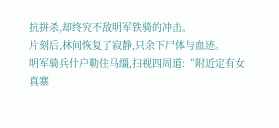抗拼杀,却终究不敌明军铁骑的冲击。
片刻后,林间恢复了寂静,只余下尸体与血迹。
明军骑兵什户勒住马缰,扫视四周道:“附近定有女真寨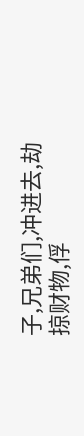子,兄弟们,冲进去,劫掠财物,俘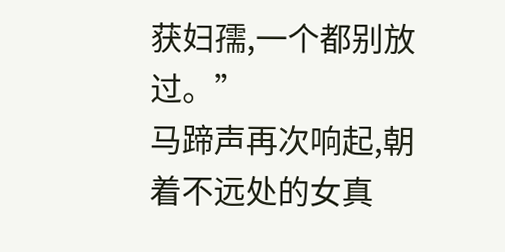获妇孺,一个都别放过。”
马蹄声再次响起,朝着不远处的女真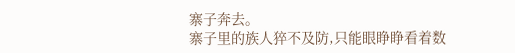寨子奔去。
寨子里的族人猝不及防,只能眼睁睁看着数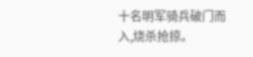十名明军骑兵破门而入,烧杀抢掠。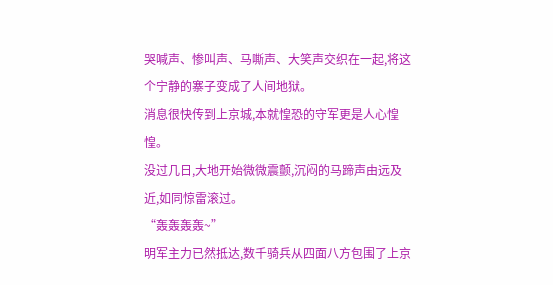哭喊声、惨叫声、马嘶声、大笑声交织在一起,将这个宁静的寨子变成了人间地狱。
消息很快传到上京城,本就惶恐的守军更是人心惶惶。
没过几日,大地开始微微震颤,沉闷的马蹄声由远及近,如同惊雷滚过。
“轰轰轰轰~”
明军主力已然抵达,数千骑兵从四面八方包围了上京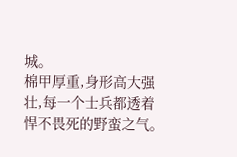城。
棉甲厚重,身形高大强壮,每一个士兵都透着悍不畏死的野蛮之气。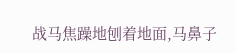战马焦躁地刨着地面,马鼻子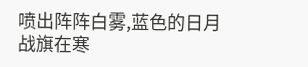喷出阵阵白雾,蓝色的日月战旗在寒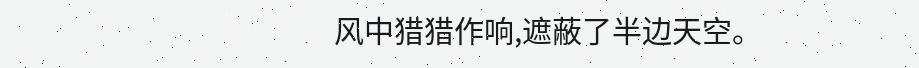风中猎猎作响,遮蔽了半边天空。